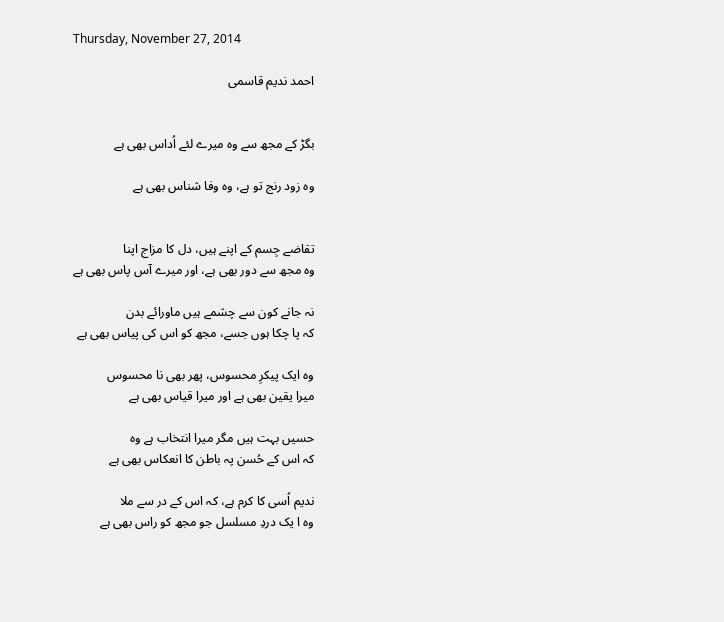Thursday, November 27, 2014

احمد ندیم قاسمی


بگڑ کے مجھ سے وہ میرے لئے اُداس بھی ہے

وہ زود رنج تو ہے، وہ وفا شناس بھی ہے


تقاضے جِسم کے اپنے ہیں، دل کا مزاج اپنا
وہ مجھ سے دور بھی ہے، اور میرے آس پاس بھی ہے

نہ جانے کون سے چشمے ہیں ماورائے بدن
کہ پا چکا ہوں جسے، مجھ کو اس کی پیاس بھی ہے

وہ ایک پیکرِ محسوس، پھر بھی نا محسوس
میرا یقین بھی ہے اور میرا قیاس بھی ہے

حسیں بہت ہیں مگر میرا انتخاب ہے وہ
کہ اس کے حُسن پہ باطن کا انعکاس بھی ہے

ندیم اُسی کا کرم ہے، کہ اس کے در سے ملا
وہ ا یک دردِ مسلسل جو مجھ کو راس بھی ہے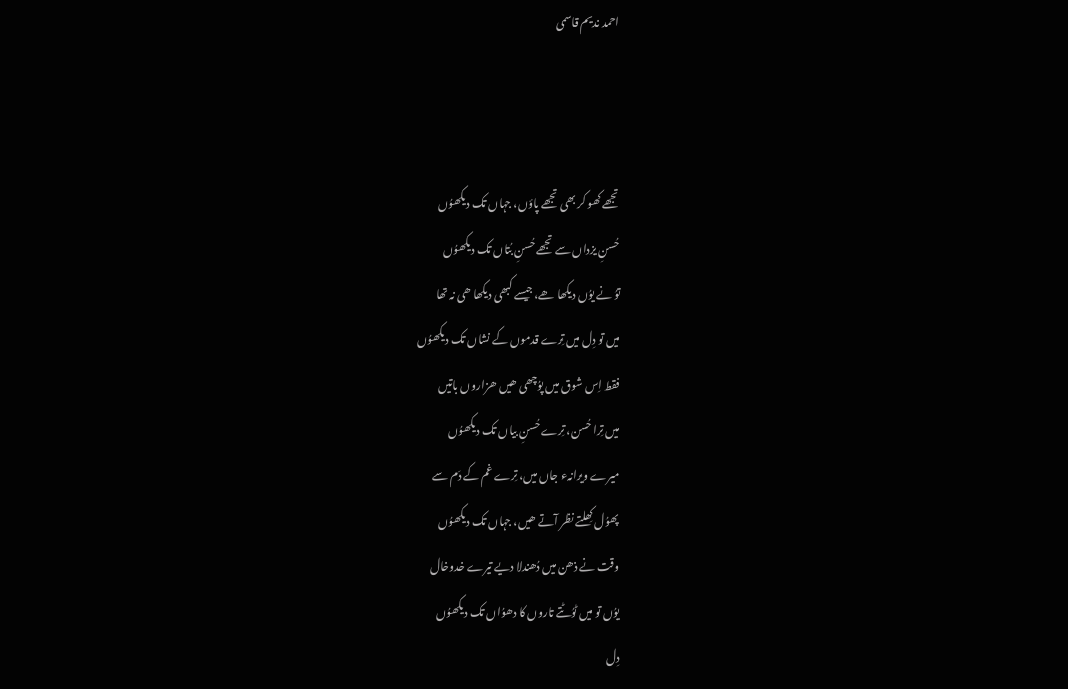احمد ندیم قاسمی



تجھے کھو کر بھی تجھے پاؤں، جہاں تک دیکھوُں
حُسنِ یزداں سے تجھے حُسنِ بُتاں تک دیکھوُں
توُ نے یوُں دیکھا ھے، جیسے کبھی دیکھا ھی نہ تھا
میں تو دِل میں تِرے قدموں کے نشاں تک دیکھوُں
فقط اِس شوق میں پوُچھی ھیں ھزاروں باتیں
میں تِرا حُسن، تِرے حُسنِ بیاں تک دیکھوُں
میرے ویرانہء جاں میں، تِرے غم کے دَم سے
پھوُل کِھلتے نظر آتے ھیں، جہاں تک دیکھوُں
وقت نے ذھن میں دُھندلا دیے تیرے خدوخال
یوُں تو میں ٹوُٹتے تاروں کا دھوُاں تک دیکھوُں
دِل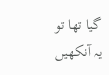گیا تھا تو یہ آنکھیں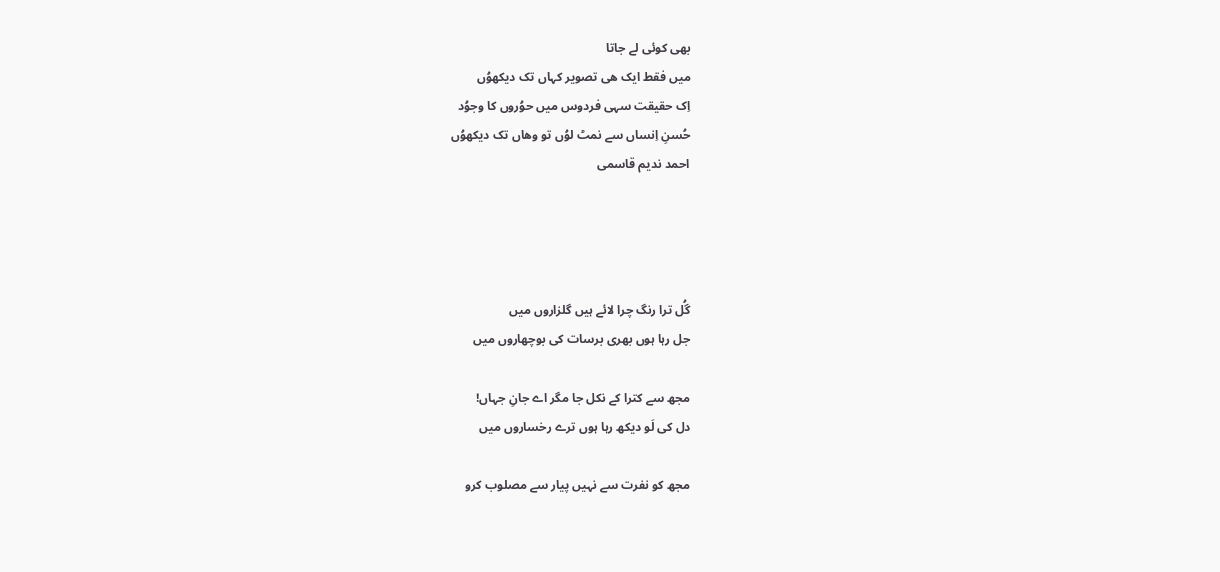بھی کوئی لے جاتا
میں فقط ایک ھی تصویر کہاں تک دیکھوُں
اِک حقیقت سہی فردوس میں حوُروں کا وجوُد
حُسنِ اِنساں سے نمٹ لوُں تو وھاں تک دیکھوُں
احمد ندیم قاسمی




گُل ترا رنگ چرا لائے ہیں گلزاروں میں
جل رہا ہوں بھری برسات کی بوچھاروں میں

مجھ سے کترا کے نکل جا مگر اے جانِ جہاں!
دل کی لَو دیکھ رہا ہوں ترے رخساروں میں

مجھ کو نفرت سے نہیں پیار سے مصلوب کرو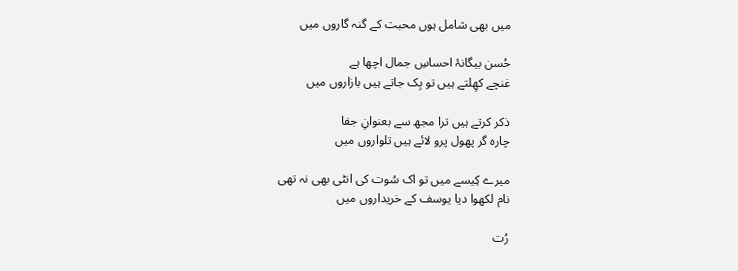میں بھی شامل ہوں محبت کے گنہ گاروں میں

حُسن بیگانۂ احساسِ جمال اچھا ہے
غنچے کھِلتے ہیں تو بِک جاتے ہیں بازاروں میں

ذکر کرتے ہیں ترا مجھ سے بعنوانِ جفا
چارہ گر پھول پرو لائے ہیں تلواروں میں

میرے کِیسے میں تو اک سُوت کی انٹی بھی نہ تھی
نام لکھوا دیا یوسف کے خریداروں میں

رُت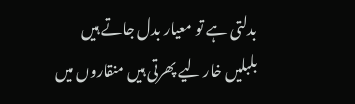بدلتی ہے تو معیار بدل جاتے ہیں
بلبلیں خار لیے پھرتی ہیں منقاروں میں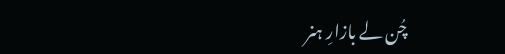چُن لے بازارِ ہنر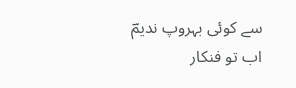سے کوئی بہروپ ندیمؔ
اب تو فنکار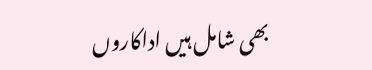بھی شامل ہیں اداکاروں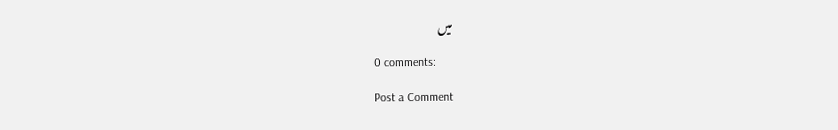میں

0 comments:

Post a Comment